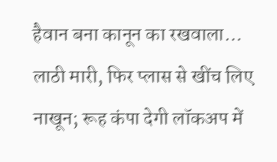हैवान बना कानून का रखवाला… लाठी मारी, फिर प्लास से खींच लिए नाखून; रूह कंपा देगी लॉकअप में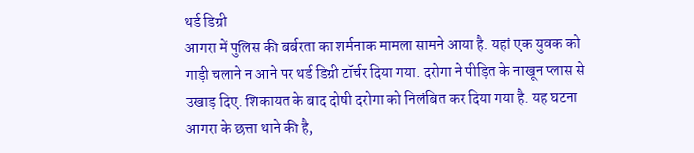थर्ड डिग्री
आगरा में पुलिस की बर्बरता का शर्मनाक मामला सामने आया है. यहां एक युवक को गाड़ी चलाने न आने पर थर्ड डिग्री टॉर्चर दिया गया. दरोगा ने पीड़ित के नाखून प्लास से उखाड़ दिए. शिकायत के बाद दोषी दरोगा को निलंबित कर दिया गया है. यह घटना आगरा के छत्ता थाने की है,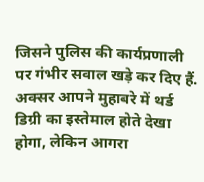जिसने पुलिस की कार्यप्रणाली पर गंभीर सवाल खड़े कर दिए हैं.
अक्सर आपने मुहाबरे में थर्ड डिग्री का इस्तेमाल होते देखा होगा, लेकिन आगरा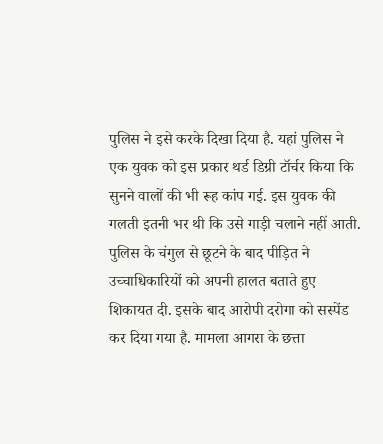पुलिस ने इसे करके दिखा दिया है. यहां पुलिस ने एक युवक को इस प्रकार थर्ड डिग्री टॉर्चर किया कि सुनने वालों की भी रूह कांप गई. इस युवक की गलती इतनी भर थी कि उसे गाड़ी चलाने नहीं आती. पुलिस के चंगुल से छूटने के बाद पीड़ित ने उच्चाधिकारियों को अपनी हालत बताते हुए शिकायत दी. इसके बाद आरोपी दरोगा को सस्पेंड कर दिया गया है. मामला आगरा के छत्ता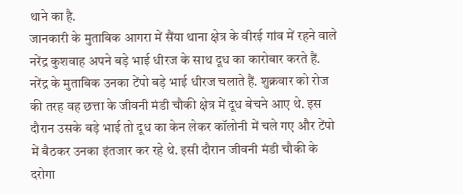थाने का है.
जानकारी के मुताबिक आगरा में सैंया थाना क्षेत्र के वीरई गांव में रहने वाले नरेंद्र कुशवाह अपने बड़े भाई धीरज के साथ दूध का कारोबार करते हैं. नरेंद्र के मुताबिक उनका टेंपो बड़े भाई धीरज चलाते हैं. शुक्रवार को रोज की तरह वह छत्ता के जीवनी मंडी चौकी क्षेत्र में दूध बेचने आए थे. इस दौरान उसके बड़े भाई तो दूध का केन लेकर कॉलोनी में चले गए और टेंपो में बैठकर उनका इंतजार कर रहे थे. इसी दौरान जीवनी मंडी चौकी के दरोगा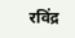रविंद्र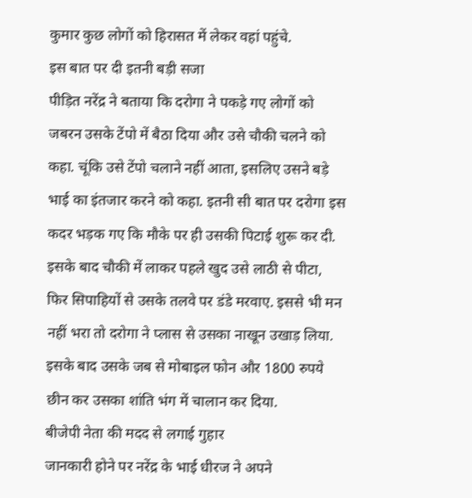कुमार कुछ लोगों को हिरासत में लेकर वहां पहुंचे.
इस बात पर दी इतनी बड़ी सजा
पीड़ित नरेंद्र ने बताया कि दरोगा ने पकड़े गए लोगों को जबरन उसके टेंपो में बैठा दिया और उसे चौकी चलने को कहा. चूंकि उसे टेंपो चलाने नहीं आता, इसलिए उसने बड़े भाई का इंतजार करने को कहा. इतनी सी बात पर दरोगा इस कदर भड़क गए कि मौके पर ही उसकी पिटाई शुरू कर दी. इसके बाद चौकी में लाकर पहले खुद उसे लाठी से पीटा, फिर सिपाहियों से उसके तलवे पर डंडे मरवाए. इससे भी मन नहीं भरा तो दरोगा ने प्लास से उसका नाखून उखाड़ लिया. इसके बाद उसके जब से मोबाइल फोन और 1800 रुपये छीन कर उसका शांति भंग में चालान कर दिया.
बीजेपी नेता की मदद से लगाई गुहार
जानकारी होने पर नरेंद्र के भाई धीरज ने अपने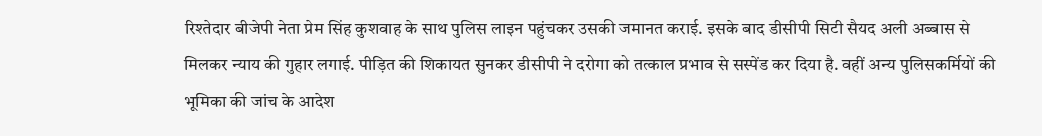रिश्तेदार बीजेपी नेता प्रेम सिंह कुशवाह के साथ पुलिस लाइन पहुंचकर उसकी जमानत कराई. इसके बाद डीसीपी सिटी सैयद अली अब्बास से मिलकर न्याय की गुहार लगाई. पीड़ित की शिकायत सुनकर डीसीपी ने दरोगा को तत्काल प्रभाव से सस्पेंड कर दिया है. वहीं अन्य पुलिसकर्मियों की भूमिका की जांच के आदेश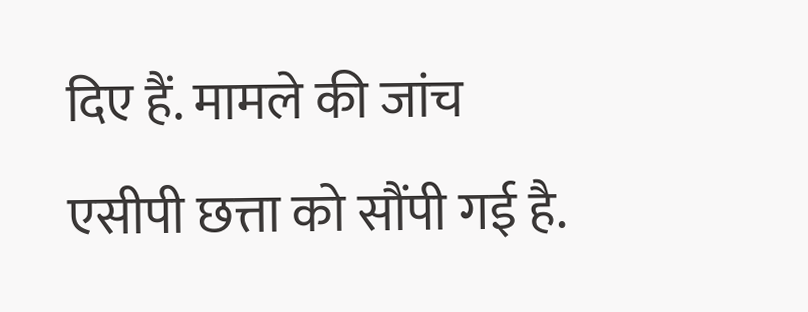दिए हैं. मामले की जांच एसीपी छत्ता को सौंपी गई है.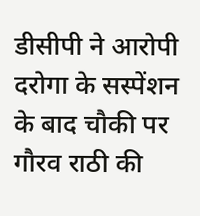डीसीपी ने आरोपी दरोगा के सस्पेंशन के बाद चौकी पर गौरव राठी की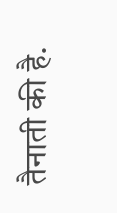तैनाती की है.